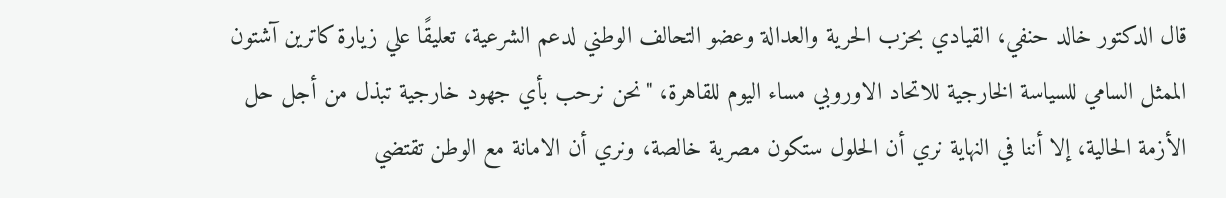قال الدكتور خالد حنفي، القيادي بحزب الحرية والعدالة وعضو التحالف الوطني لدعم الشرعية، تعليقًا علي زيارة كاترين آشتون الممثل السامي للسياسة الخارجية للاتحاد الاوروبي مساء اليوم للقاهرة، "نحن نرحب بأي جهود خارجية تبذل من أجل حل الأزمة الحالية، إلا أننا في النهاية نري أن الحلول ستكون مصرية خالصة، ونري أن الامانة مع الوطن تقتضي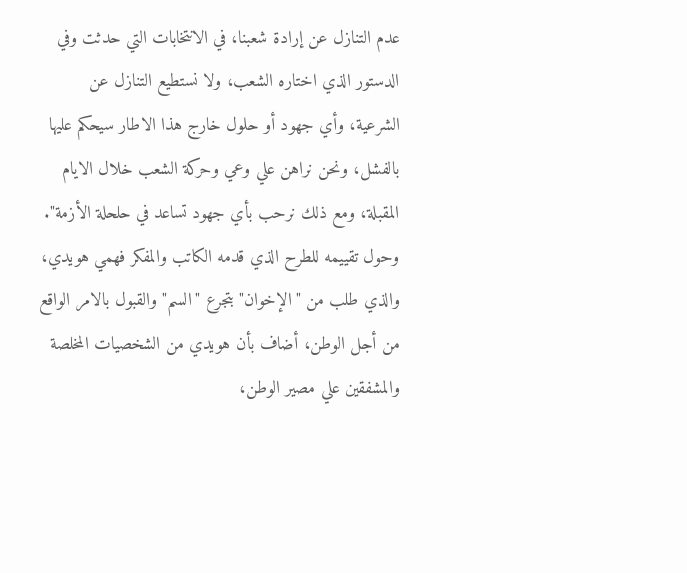عدم التنازل عن إرادة شعبنا، في الانتخابات التي حدثت وفي الدستور الذي اختاره الشعب، ولا نستطيع التنازل عن الشرعية، وأي جهود أو حلول خارج هذا الاطار سيحكم عليها بالفشل، ونحن نراهن علي وعي وحركة الشعب خلال الايام المقبلة، ومع ذلك نرحب بأي جهود تساعد في حلحلة الأزمة".
وحول تقييمه للطرح الذي قدمه الكاتب والمفكر فهمي هويدي، والذي طلب من "الإخوان" بتجرع "السم" والقبول بالامر الواقع من أجل الوطن، أضاف بأن هويدي من الشخصيات المخلصة والمشفقين علي مصير الوطن،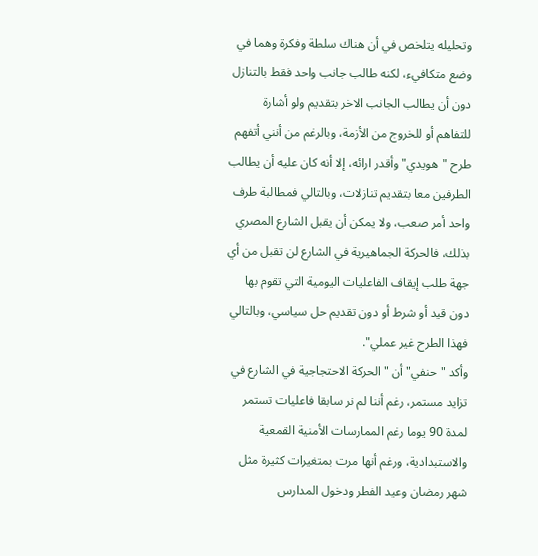وتحليله يتلخص في أن هناك سلطة وفكرة وهما في وضع متكافيء، لكنه طالب جانب واحد فقط بالتنازل دون أن يطالب الجانب الاخر بتقديم ولو أشارة للتفاهم أو للخروج من الأزمة، وبالرغم من أنني أتفهم طرح "هويدي" وأقدر ارائه، إلا أنه كان عليه أن يطالب الطرفين معا بتقديم تنازلات، وبالتالي فمطالبة طرف واحد أمر صعب، ولا يمكن أن يقبل الشارع المصري بذلك، فالحركة الجماهيرية في الشارع لن تقبل من أي جهة طلب إيقاف الفاعليات اليومية التي تقوم بها دون قيد أو شرط أو دون تقديم حل سياسي، وبالتالي فهذا الطرح غير عملي".
وأكد "حنفي" أن "الحركة الاحتجاجية في الشارع في تزايد مستمر، رغم أننا لم نر سابقا فاعليات تستمر لمدة 90 يوما رغم الممارسات الأمنية القمعية والاستبدادية، ورغم أنها مرت بمتغيرات كثيرة مثل شهر رمضان وعيد الفطر ودخول المدارس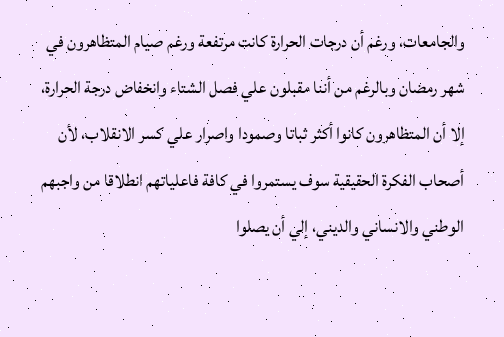والجامعات، ورغم أن درجات الحرارة كانت مرتفعة ورغم صيام المتظاهرون في شهر رمضان وبالرغم من أننا مقبلون علي فصل الشتاء وانخفاض درجة الحرارة، إلا أن المتظاهرون كانوا أكثر ثباتا وصمودا واصرار علي كسر الانقلاب، لأن أصحاب الفكرة الحقيقية سوف يستمروا في كافة فاعلياتهم انطلاقا من واجبهم الوطني والانساني والديني، إلي أن يصلوا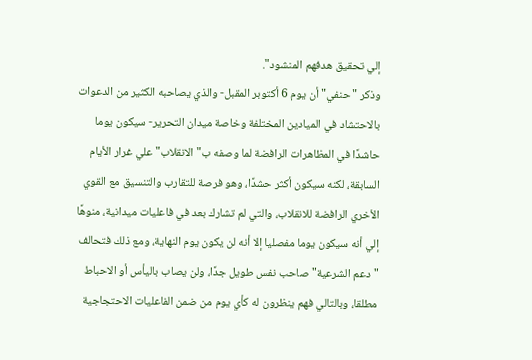إلي تحقيق هدفهم المنشود".
وذكر "حنفي" أن يوم 6 أكتوبر المقبل- والذي يصاحبه الكثير من الدعوات بالاحتشاد في الميادين المختلفة وخاصة ميدان التحرير- سيكون يوما حاشدًا في المظاهرات الرافضة لما وصفه ب"الانقلاب" علي غرار الأيام السابقة، لكنه سيكون أكثر حشدًا، وهو فرصة للتقارب والتنسيق مع القوي الأخري الرافضة للانقلاب، والتي لم تشارك بعد في فاعليات ميدانية، منوهًا إلي أنه سيكون يوما مفصليا إلا أنه لن يكون يوم النهاية، ومع ذلك فتحالف "دعم الشرعية" صاحب نفس طويل جدًا، ولن يصاب باليأس أو الاحباط مطلقا، وبالتالي فهم ينظرون له كأي يوم من ضمن الفاعليات الاحتجاجية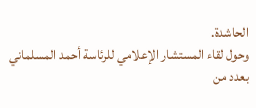الحاشدة.
وحول لقاء المستشار الإعلامي للرئاسة أحمد المسلماني بعدد من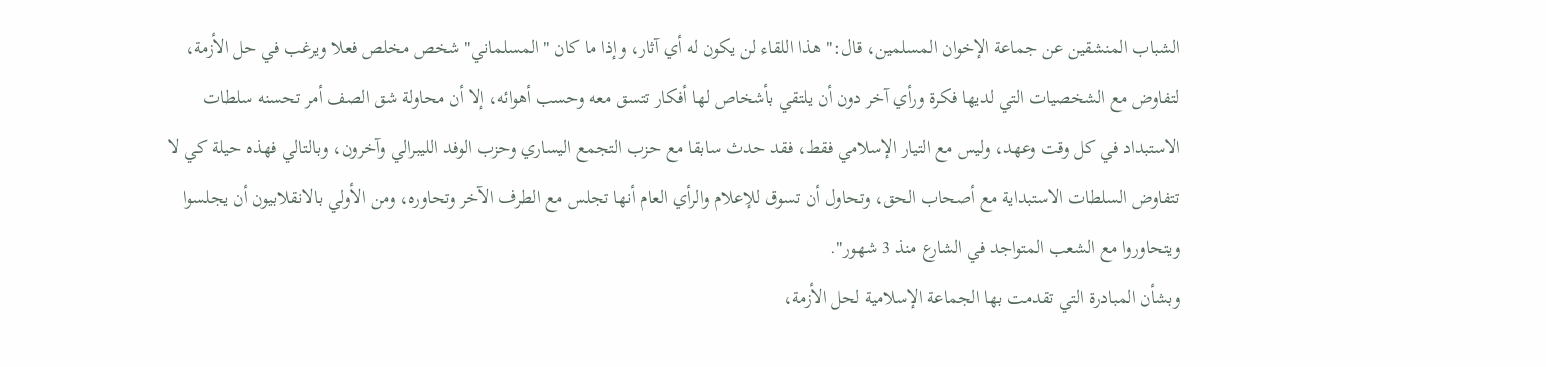الشباب المنشقين عن جماعة الإخوان المسلمين، قال:" هذا اللقاء لن يكون له أي آثار، وإذا ما كان "المسلماني" شخص مخلص فعلا ويرغب في حل الأزمة، لتفاوض مع الشخصيات التي لديها فكرة ورأي آخر دون أن يلتقي بأشخاص لها أفكار تتسق معه وحسب أهوائه، إلا أن محاولة شق الصف أمر تحسنه سلطات الاستبداد في كل وقت وعهد، وليس مع التيار الإسلامي فقط، فقد حدث سابقا مع حزب التجمع اليساري وحزب الوفد الليبرالي وآخرون، وبالتالي فهذه حيلة كي لا تتفاوض السلطات الاستبداية مع أصحاب الحق، وتحاول أن تسوق للإعلام والرأي العام أنها تجلس مع الطرف الآخر وتحاوره، ومن الأولي بالانقلابيون أن يجلسوا ويتحاوروا مع الشعب المتواجد في الشارع منذ 3 شهور".
وبشأن المبادرة التي تقدمت بها الجماعة الإسلامية لحل الأزمة،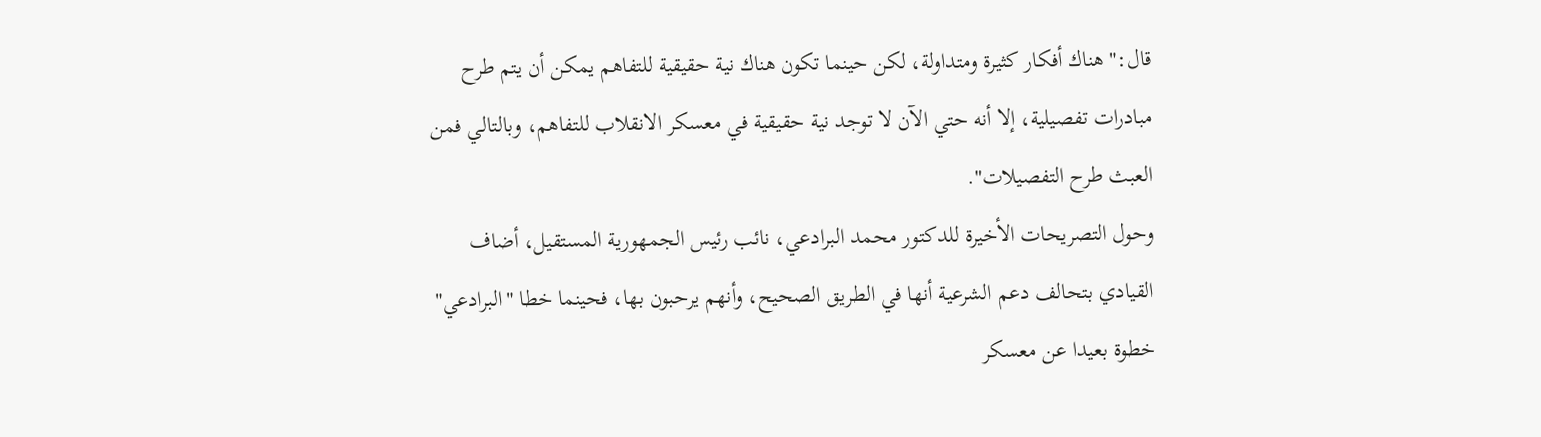قال:" هناك أفكار كثيرة ومتداولة، لكن حينما تكون هناك نية حقيقية للتفاهم يمكن أن يتم طرح مبادرات تفصيلية، إلا أنه حتي الآن لا توجد نية حقيقية في معسكر الانقلاب للتفاهم، وبالتالي فمن العبث طرح التفصيلات".
وحول التصريحات الأخيرة للدكتور محمد البرادعي، نائب رئيس الجمهورية المستقيل، أضاف القيادي بتحالف دعم الشرعية أنها في الطريق الصحيح، وأنهم يرحبون بها، فحينما خطا "البرادعي" خطوة بعيدا عن معسكر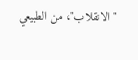"الانقلاب"، من الطبيعي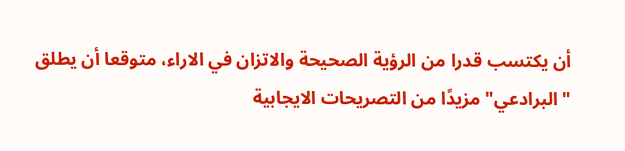أن يكتسب قدرا من الرؤية الصحيحة والاتزان في الاراء، متوقعا أن يطلق "البرادعي" مزيدًا من التصريحات الايجابية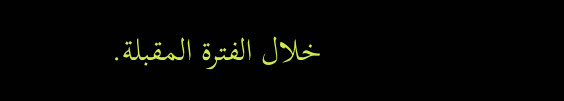خلال الفترة المقبلة.